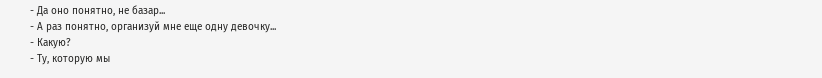- Да оно понятно, не базар...
- А раз понятно, организуй мне еще одну девочку...
- Какую?
- Ту, которую мы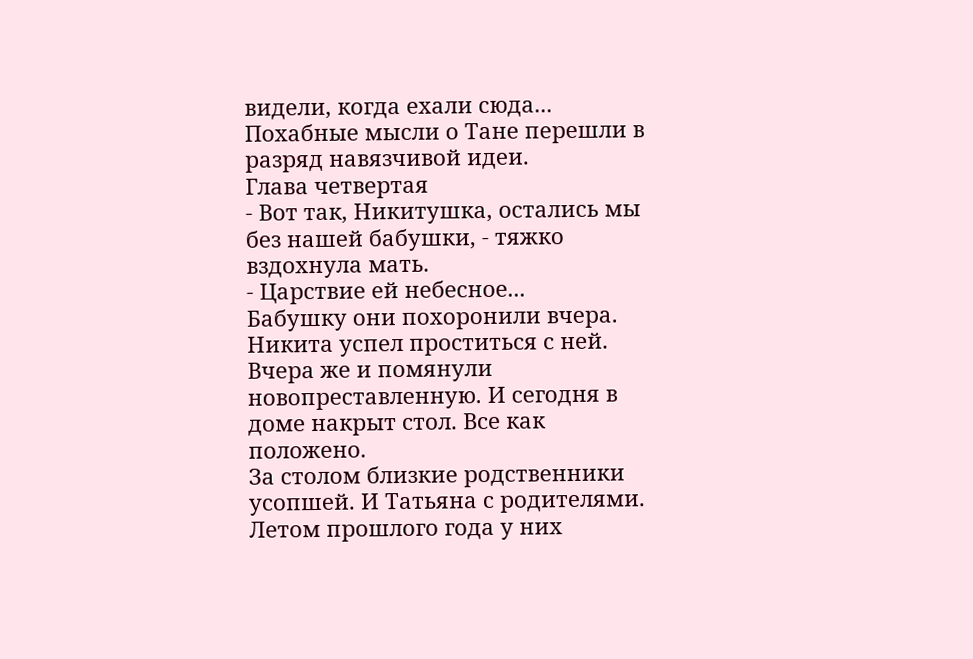видели, когда ехали сюда... Похабные мысли о Тане перешли в разряд навязчивой идеи.
Глава четвертая
- Вот так, Никитушка, остались мы без нашей бабушки, - тяжко вздохнула мать.
- Царствие ей небесное...
Бабушку они похоронили вчера. Никита успел проститься с ней. Вчера же и помянули новопреставленную. И сегодня в доме накрыт стол. Все как положено.
За столом близкие родственники усопшей. И Татьяна с родителями.
Летом прошлого года у них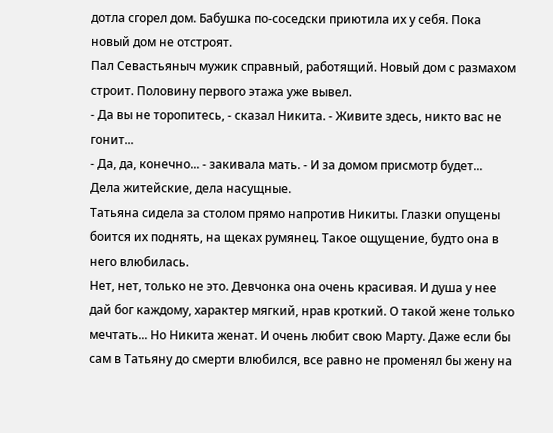дотла сгорел дом. Бабушка по-соседски приютила их у себя. Пока новый дом не отстроят.
Пал Севастьяныч мужик справный, работящий. Новый дом с размахом строит. Половину первого этажа уже вывел.
- Да вы не торопитесь, - сказал Никита. - Живите здесь, никто вас не гонит...
- Да, да, конечно... - закивала мать. - И за домом присмотр будет...
Дела житейские, дела насущные.
Татьяна сидела за столом прямо напротив Никиты. Глазки опущены боится их поднять, на щеках румянец. Такое ощущение, будто она в него влюбилась.
Нет, нет, только не это. Девчонка она очень красивая. И душа у нее дай бог каждому, характер мягкий, нрав кроткий. О такой жене только мечтать... Но Никита женат. И очень любит свою Марту. Даже если бы сам в Татьяну до смерти влюбился, все равно не променял бы жену на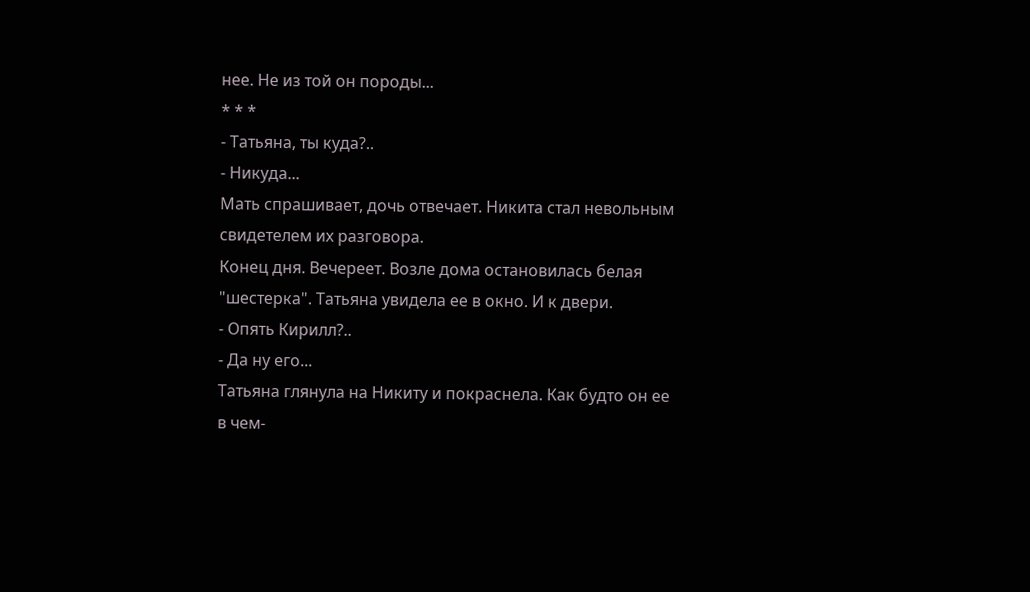нее. Не из той он породы...
* * *
- Татьяна, ты куда?..
- Никуда...
Мать спрашивает, дочь отвечает. Никита стал невольным свидетелем их разговора.
Конец дня. Вечереет. Возле дома остановилась белая "шестерка". Татьяна увидела ее в окно. И к двери.
- Опять Кирилл?..
- Да ну его...
Татьяна глянула на Никиту и покраснела. Как будто он ее в чем-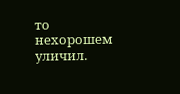то нехорошем уличил.